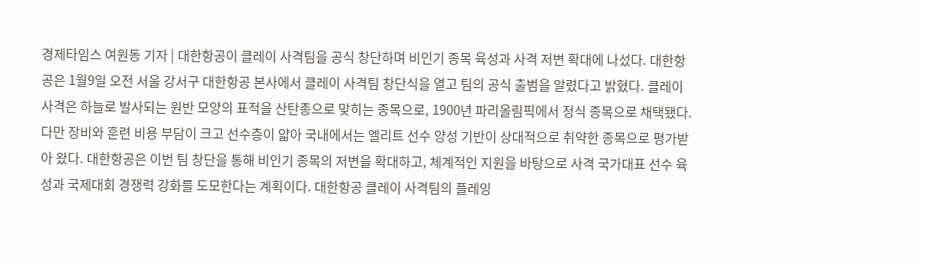경제타임스 여원동 기자 | 대한항공이 클레이 사격팀을 공식 창단하며 비인기 종목 육성과 사격 저변 확대에 나섰다. 대한항공은 1월9일 오전 서울 강서구 대한항공 본사에서 클레이 사격팀 창단식을 열고 팀의 공식 출범을 알렸다고 밝혔다. 클레이 사격은 하늘로 발사되는 원반 모양의 표적을 산탄총으로 맞히는 종목으로, 1900년 파리올림픽에서 정식 종목으로 채택됐다. 다만 장비와 훈련 비용 부담이 크고 선수층이 얇아 국내에서는 엘리트 선수 양성 기반이 상대적으로 취약한 종목으로 평가받아 왔다. 대한항공은 이번 팀 창단을 통해 비인기 종목의 저변을 확대하고, 체계적인 지원을 바탕으로 사격 국가대표 선수 육성과 국제대회 경쟁력 강화를 도모한다는 계획이다. 대한항공 클레이 사격팀의 플레잉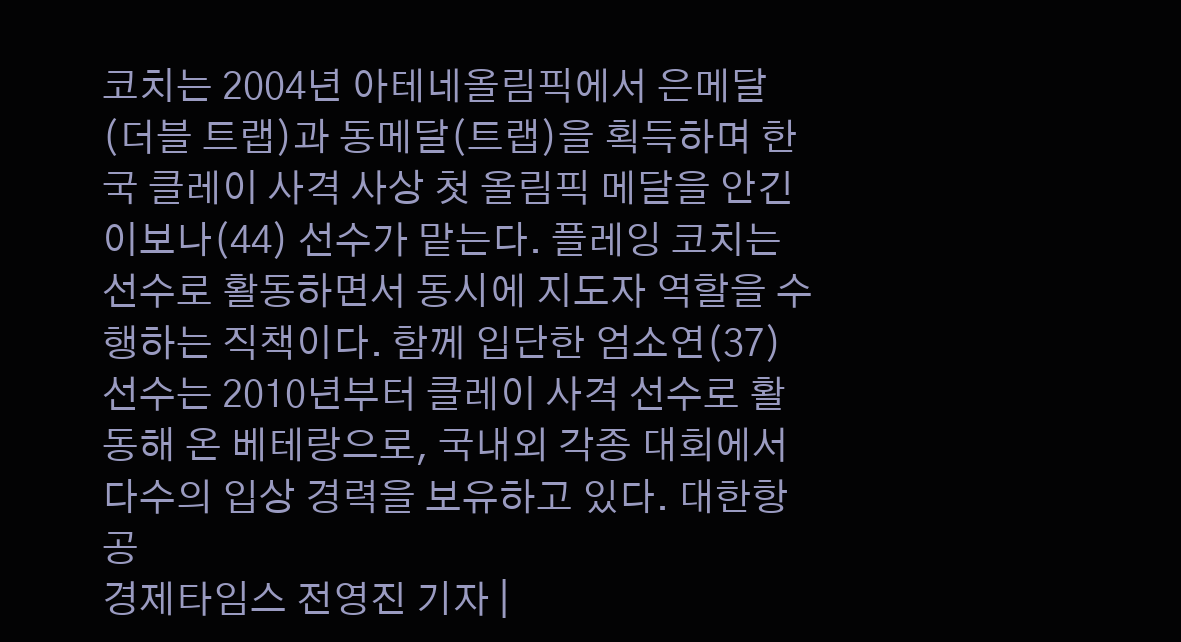코치는 2004년 아테네올림픽에서 은메달(더블 트랩)과 동메달(트랩)을 획득하며 한국 클레이 사격 사상 첫 올림픽 메달을 안긴 이보나(44) 선수가 맡는다. 플레잉 코치는 선수로 활동하면서 동시에 지도자 역할을 수행하는 직책이다. 함께 입단한 엄소연(37) 선수는 2010년부터 클레이 사격 선수로 활동해 온 베테랑으로, 국내외 각종 대회에서 다수의 입상 경력을 보유하고 있다. 대한항공
경제타임스 전영진 기자 |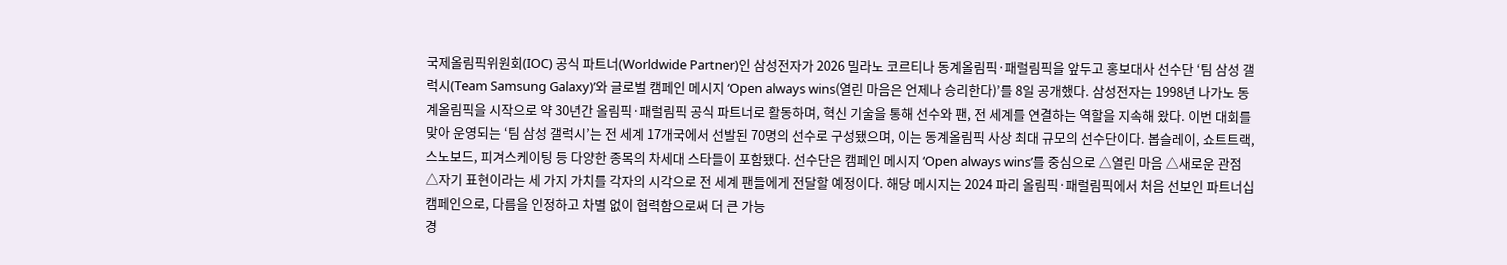국제올림픽위원회(IOC) 공식 파트너(Worldwide Partner)인 삼성전자가 2026 밀라노 코르티나 동계올림픽·패럴림픽을 앞두고 홍보대사 선수단 ‘팀 삼성 갤럭시(Team Samsung Galaxy)’와 글로벌 캠페인 메시지 ‘Open always wins(열린 마음은 언제나 승리한다)’를 8일 공개했다. 삼성전자는 1998년 나가노 동계올림픽을 시작으로 약 30년간 올림픽·패럴림픽 공식 파트너로 활동하며, 혁신 기술을 통해 선수와 팬, 전 세계를 연결하는 역할을 지속해 왔다. 이번 대회를 맞아 운영되는 ‘팀 삼성 갤럭시’는 전 세계 17개국에서 선발된 70명의 선수로 구성됐으며, 이는 동계올림픽 사상 최대 규모의 선수단이다. 봅슬레이, 쇼트트랙, 스노보드, 피겨스케이팅 등 다양한 종목의 차세대 스타들이 포함됐다. 선수단은 캠페인 메시지 ‘Open always wins’를 중심으로 △열린 마음 △새로운 관점 △자기 표현이라는 세 가지 가치를 각자의 시각으로 전 세계 팬들에게 전달할 예정이다. 해당 메시지는 2024 파리 올림픽·패럴림픽에서 처음 선보인 파트너십 캠페인으로, 다름을 인정하고 차별 없이 협력함으로써 더 큰 가능
경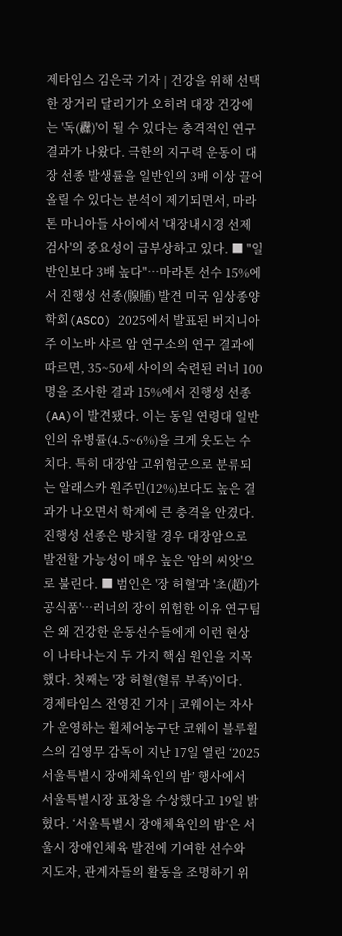제타임스 김은국 기자 | 건강을 위해 선택한 장거리 달리기가 오히려 대장 건강에는 '독(纛)'이 될 수 있다는 충격적인 연구 결과가 나왔다. 극한의 지구력 운동이 대장 선종 발생률을 일반인의 3배 이상 끌어올릴 수 있다는 분석이 제기되면서, 마라톤 마니아들 사이에서 '대장내시경 선제 검사'의 중요성이 급부상하고 있다. ■ "일반인보다 3배 높다"…마라톤 선수 15%에서 진행성 선종(腺腫) 발견 미국 임상종양학회(ASCO) 2025에서 발표된 버지니아주 이노바 샤르 암 연구소의 연구 결과에 따르면, 35~50세 사이의 숙련된 러너 100명을 조사한 결과 15%에서 진행성 선종(AA)이 발견됐다. 이는 동일 연령대 일반인의 유병률(4.5~6%)을 크게 웃도는 수치다. 특히 대장암 고위험군으로 분류되는 알래스카 원주민(12%)보다도 높은 결과가 나오면서 학계에 큰 충격을 안겼다. 진행성 선종은 방치할 경우 대장암으로 발전할 가능성이 매우 높은 '암의 씨앗'으로 불린다. ■ 범인은 '장 허혈'과 '초(超)가공식품'…러너의 장이 위험한 이유 연구팀은 왜 건강한 운동선수들에게 이런 현상이 나타나는지 두 가지 핵심 원인을 지목했다. 첫째는 '장 허혈(혈류 부족)'이다.
경제타임스 전영진 기자 | 코웨이는 자사가 운영하는 휠체어농구단 코웨이 블루휠스의 김영무 감독이 지난 17일 열린 ‘2025 서울특별시 장애체육인의 밤’ 행사에서 서울특별시장 표창을 수상했다고 19일 밝혔다. ‘서울특별시 장애체육인의 밤’은 서울시 장애인체육 발전에 기여한 선수와 지도자, 관계자들의 활동을 조명하기 위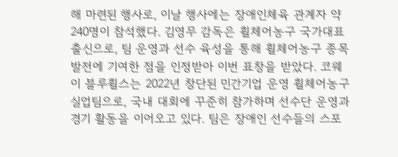해 마련된 행사로, 이날 행사에는 장애인체육 관계자 약 240명이 참석했다. 김영무 감독은 휠체어농구 국가대표 출신으로, 팀 운영과 선수 육성을 통해 휠체어농구 종목 발전에 기여한 점을 인정받아 이번 표창을 받았다. 코웨이 블루휠스는 2022년 창단된 민간기업 운영 휠체어농구 실업팀으로, 국내 대회에 꾸준히 참가하며 선수단 운영과 경기 활동을 이어오고 있다. 팀은 장애인 선수들의 스포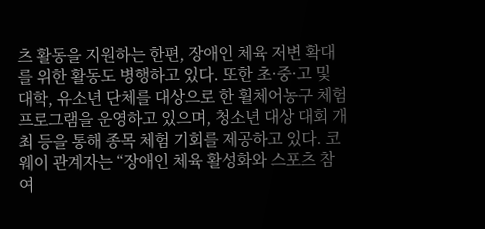츠 활동을 지원하는 한편, 장애인 체육 저변 확대를 위한 활동도 병행하고 있다. 또한 초·중·고 및 대학, 유소년 단체를 대상으로 한 휠체어농구 체험 프로그램을 운영하고 있으며, 청소년 대상 대회 개최 등을 통해 종목 체험 기회를 제공하고 있다. 코웨이 관계자는 “장애인 체육 활성화와 스포츠 참여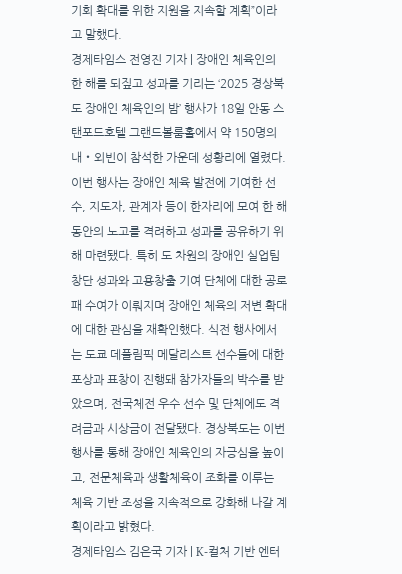기회 확대를 위한 지원을 지속할 계획”이라고 말했다.
경제타임스 전영진 기자 | 장애인 체육인의 한 해를 되짚고 성과를 기리는 ‘2025 경상북도 장애인 체육인의 밤’ 행사가 18일 안동 스탠포드호텔 그랜드볼룸홀에서 약 150명의 내‧외빈이 참석한 가운데 성황리에 열렸다. 이번 행사는 장애인 체육 발전에 기여한 선수, 지도자, 관계자 등이 한자리에 모여 한 해 동안의 노고를 격려하고 성과를 공유하기 위해 마련됐다. 특히 도 차원의 장애인 실업팀 창단 성과와 고용창출 기여 단체에 대한 공로 패 수여가 이뤄지며 장애인 체육의 저변 확대에 대한 관심을 재확인했다. 식전 행사에서는 도쿄 데플림픽 메달리스트 선수들에 대한 포상과 표창이 진행돼 참가자들의 박수를 받았으며, 전국체전 우수 선수 및 단체에도 격려금과 시상금이 전달됐다. 경상북도는 이번 행사를 통해 장애인 체육인의 자긍심을 높이고, 전문체육과 생활체육이 조화를 이루는 체육 기반 조성을 지속적으로 강화해 나갈 계획이라고 밝혔다.
경제타임스 김은국 기자 | K-컬처 기반 엔터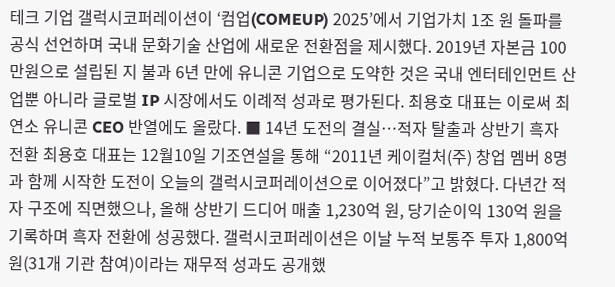테크 기업 갤럭시코퍼레이션이 ‘컴업(COMEUP) 2025’에서 기업가치 1조 원 돌파를 공식 선언하며 국내 문화기술 산업에 새로운 전환점을 제시했다. 2019년 자본금 100만원으로 설립된 지 불과 6년 만에 유니콘 기업으로 도약한 것은 국내 엔터테인먼트 산업뿐 아니라 글로벌 IP 시장에서도 이례적 성과로 평가된다. 최용호 대표는 이로써 최연소 유니콘 CEO 반열에도 올랐다. ■ 14년 도전의 결실…적자 탈출과 상반기 흑자 전환 최용호 대표는 12월10일 기조연설을 통해 “2011년 케이컬처(주) 창업 멤버 8명과 함께 시작한 도전이 오늘의 갤럭시코퍼레이션으로 이어졌다”고 밝혔다. 다년간 적자 구조에 직면했으나, 올해 상반기 드디어 매출 1,230억 원, 당기순이익 130억 원을 기록하며 흑자 전환에 성공했다. 갤럭시코퍼레이션은 이날 누적 보통주 투자 1,800억 원(31개 기관 참여)이라는 재무적 성과도 공개했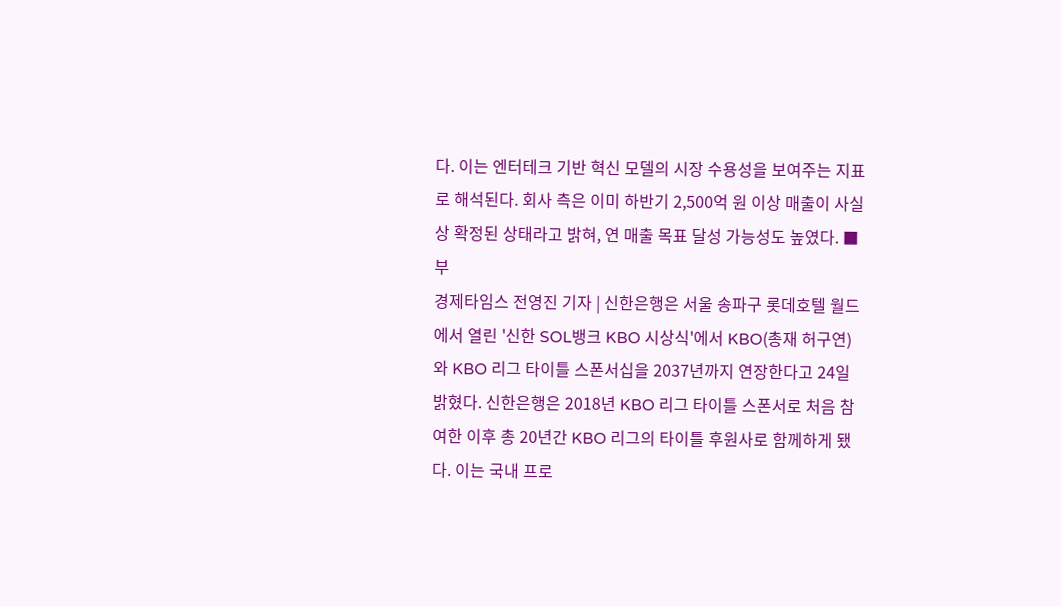다. 이는 엔터테크 기반 혁신 모델의 시장 수용성을 보여주는 지표로 해석된다. 회사 측은 이미 하반기 2,500억 원 이상 매출이 사실상 확정된 상태라고 밝혀, 연 매출 목표 달성 가능성도 높였다. ■ 부
경제타임스 전영진 기자 | 신한은행은 서울 송파구 롯데호텔 월드에서 열린 '신한 SOL뱅크 KBO 시상식'에서 KBO(총재 허구연)와 KBO 리그 타이틀 스폰서십을 2037년까지 연장한다고 24일 밝혔다. 신한은행은 2018년 KBO 리그 타이틀 스폰서로 처음 참여한 이후 총 20년간 KBO 리그의 타이틀 후원사로 함께하게 됐다. 이는 국내 프로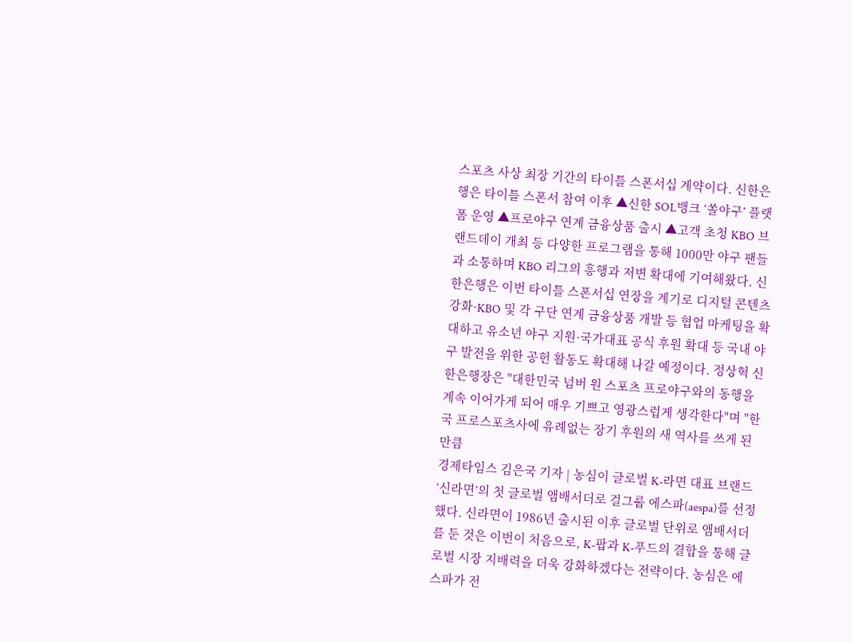스포츠 사상 최장 기간의 타이틀 스폰서십 계약이다. 신한은행은 타이틀 스폰서 참여 이후 ▲신한 SOL뱅크 ‘쏠야구’ 플랫폼 운영 ▲프로야구 연계 금융상품 출시 ▲고객 초청 KBO 브랜드데이 개최 등 다양한 프로그램을 통해 1000만 야구 팬들과 소통하며 KBO 리그의 흥행과 저변 확대에 기여해왔다. 신한은행은 이번 타이틀 스폰서십 연장을 계기로 디지털 콘텐츠 강화·KBO 및 각 구단 연계 금융상품 개발 등 협업 마케팅을 확대하고 유소년 야구 지원·국가대표 공식 후원 확대 등 국내 야구 발전을 위한 공헌 활동도 확대해 나갈 예정이다. 정상혁 신한은행장은 "대한민국 넘버 원 스포츠 프로야구와의 동행을 계속 이어가게 되어 매우 기쁘고 영광스럽게 생각한다"며 "한국 프로스포츠사에 유례없는 장기 후원의 새 역사를 쓰게 된 만큼
경제타임스 김은국 기자 | 농심이 글로벌 K-라면 대표 브랜드 ‘신라면’의 첫 글로벌 앰배서더로 걸그룹 에스파(aespa)를 선정했다. 신라면이 1986년 출시된 이후 글로벌 단위로 앰배서더를 둔 것은 이번이 처음으로, K-팝과 K-푸드의 결합을 통해 글로벌 시장 지배력을 더욱 강화하겠다는 전략이다. 농심은 에스파가 전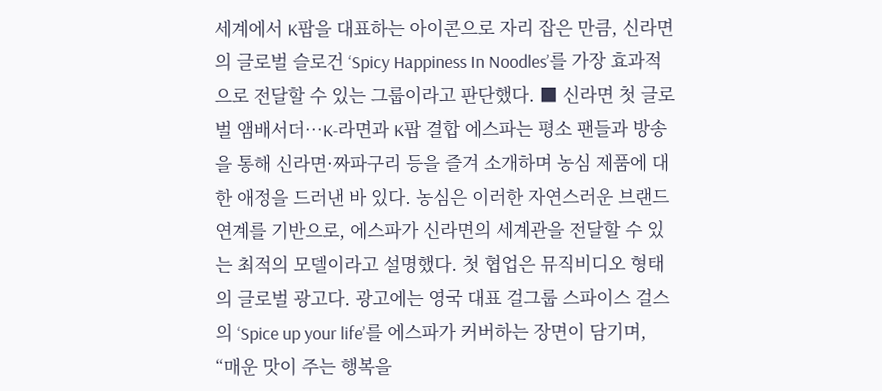세계에서 K팝을 대표하는 아이콘으로 자리 잡은 만큼, 신라면의 글로벌 슬로건 ‘Spicy Happiness In Noodles’를 가장 효과적으로 전달할 수 있는 그룹이라고 판단했다. ■ 신라면 첫 글로벌 앰배서더…K-라면과 K팝 결합 에스파는 평소 팬들과 방송을 통해 신라면·짜파구리 등을 즐겨 소개하며 농심 제품에 대한 애정을 드러낸 바 있다. 농심은 이러한 자연스러운 브랜드 연계를 기반으로, 에스파가 신라면의 세계관을 전달할 수 있는 최적의 모델이라고 설명했다. 첫 협업은 뮤직비디오 형태의 글로벌 광고다. 광고에는 영국 대표 걸그룹 스파이스 걸스의 ‘Spice up your life’를 에스파가 커버하는 장면이 담기며, “매운 맛이 주는 행복을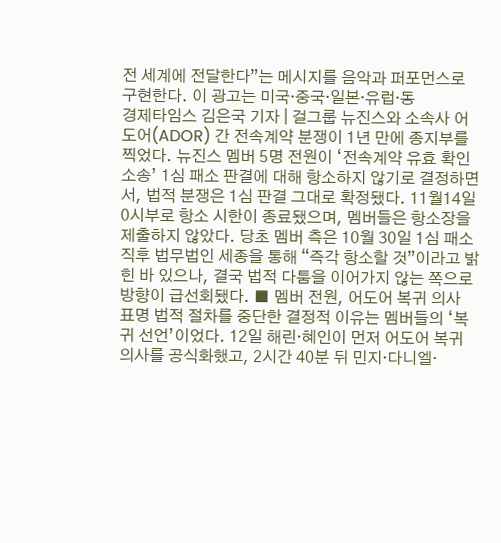전 세계에 전달한다”는 메시지를 음악과 퍼포먼스로 구현한다. 이 광고는 미국·중국·일본·유럽·동
경제타임스 김은국 기자 | 걸그룹 뉴진스와 소속사 어도어(ADOR) 간 전속계약 분쟁이 1년 만에 종지부를 찍었다. 뉴진스 멤버 5명 전원이 ‘전속계약 유효 확인 소송’ 1심 패소 판결에 대해 항소하지 않기로 결정하면서, 법적 분쟁은 1심 판결 그대로 확정됐다. 11월14일 0시부로 항소 시한이 종료됐으며, 멤버들은 항소장을 제출하지 않았다. 당초 멤버 측은 10월 30일 1심 패소 직후 법무법인 세종을 통해 “즉각 항소할 것”이라고 밝힌 바 있으나, 결국 법적 다툼을 이어가지 않는 쪽으로 방향이 급선회됐다. ■ 멤버 전원, 어도어 복귀 의사 표명 법적 절차를 중단한 결정적 이유는 멤버들의 ‘복귀 선언’이었다. 12일 해린·혜인이 먼저 어도어 복귀 의사를 공식화했고, 2시간 40분 뒤 민지·다니엘·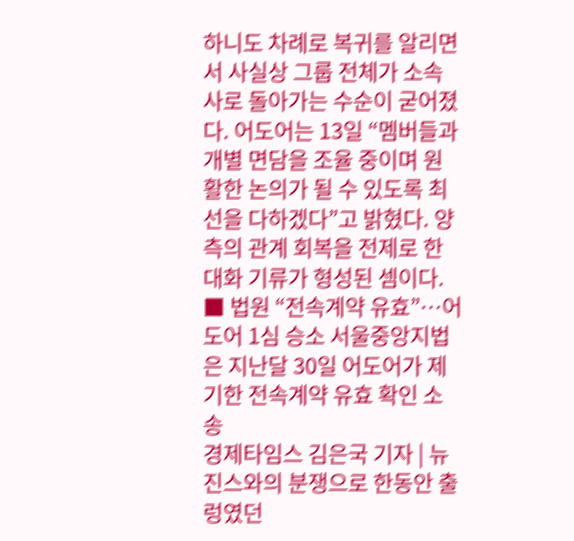하니도 차례로 복귀를 알리면서 사실상 그룹 전체가 소속사로 돌아가는 수순이 굳어졌다. 어도어는 13일 “멤버들과 개별 면담을 조율 중이며 원활한 논의가 될 수 있도록 최선을 다하겠다”고 밝혔다. 양측의 관계 회복을 전제로 한 대화 기류가 형성된 셈이다. ■ 법원 “전속계약 유효”…어도어 1심 승소 서울중앙지법은 지난달 30일 어도어가 제기한 전속계약 유효 확인 소송
경제타임스 김은국 기자 | 뉴진스와의 분쟁으로 한동안 출렁였던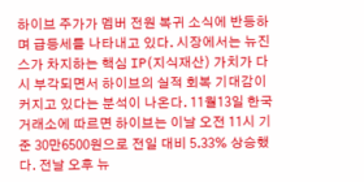하이브 주가가 멤버 전원 복귀 소식에 반등하며 급등세를 나타내고 있다. 시장에서는 뉴진스가 차지하는 핵심 IP(지식재산) 가치가 다시 부각되면서 하이브의 실적 회복 기대감이 커지고 있다는 분석이 나온다. 11월13일 한국거래소에 따르면 하이브는 이날 오전 11시 기준 30만6500원으로 전일 대비 5.33% 상승했다. 전날 오후 뉴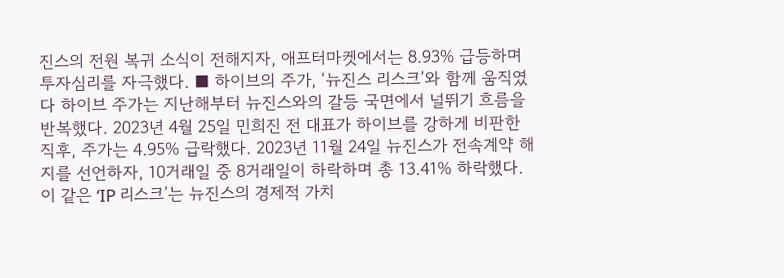진스의 전원 복귀 소식이 전해지자, 애프터마켓에서는 8.93% 급등하며 투자심리를 자극했다. ■ 하이브의 주가, ‘뉴진스 리스크’와 함께 움직였다 하이브 주가는 지난해부터 뉴진스와의 갈등 국면에서 널뛰기 흐름을 반복했다. 2023년 4월 25일 민희진 전 대표가 하이브를 강하게 비판한 직후, 주가는 4.95% 급락했다. 2023년 11월 24일 뉴진스가 전속계약 해지를 선언하자, 10거래일 중 8거래일이 하락하며 총 13.41% 하락했다. 이 같은 ‘IP 리스크’는 뉴진스의 경제적 가치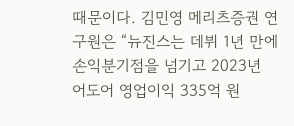때문이다. 김민영 메리츠증권 연구원은 “뉴진스는 데뷔 1년 만에 손익분기점을 넘기고 2023년 어도어 영업이익 335억 원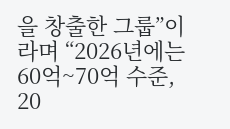을 창출한 그룹”이라며 “2026년에는 60억~70억 수준, 20